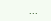...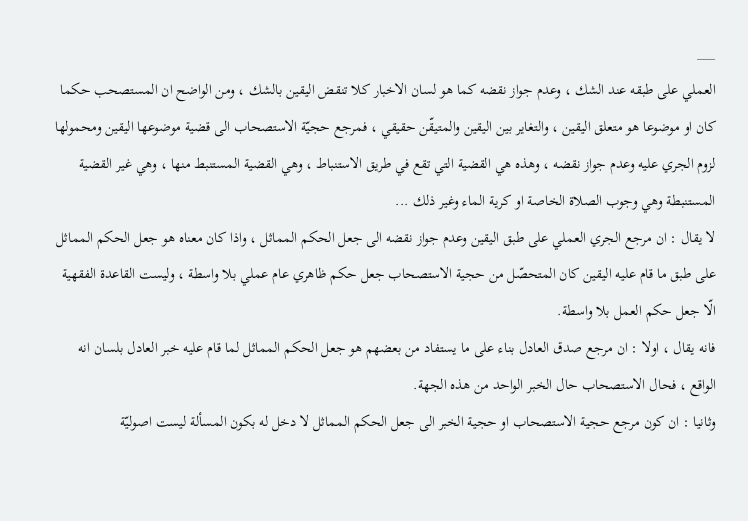___
العملي على طبقه عند الشك ، وعدم جواز نقضه كما هو لسان الاخبار كلا تنقض اليقين بالشك ، ومن الواضح ان المستصحب حكما كان او موضوعا هو متعلق اليقين ، والتغاير بين اليقين والمتيقّن حقيقي ، فمرجع حجيّة الاستصحاب الى قضية موضوعها اليقين ومحمولها لزوم الجري عليه وعدم جواز نقضه ، وهذه هي القضية التي تقع في طريق الاستنباط ، وهي القضية المستنبط منها ، وهي غير القضية المستنبطة وهي وجوب الصلاة الخاصة او كرية الماء وغير ذلك ...
لا يقال : ان مرجع الجري العملي على طبق اليقين وعدم جواز نقضه الى جعل الحكم المماثل ، واذا كان معناه هو جعل الحكم المماثل على طبق ما قام عليه اليقين كان المتحصّل من حجية الاستصحاب جعل حكم ظاهري عام عملي بلا واسطة ، وليست القاعدة الفقهية الّا جعل حكم العمل بلا واسطة.
فانه يقال ، اولا : ان مرجع صدق العادل بناء على ما يستفاد من بعضهم هو جعل الحكم المماثل لما قام عليه خبر العادل بلسان انه الواقع ، فحال الاستصحاب حال الخبر الواحد من هذه الجهة.
وثانيا : ان كون مرجع حجية الاستصحاب او حجية الخبر الى جعل الحكم المماثل لا دخل له بكون المسألة ليست اصوليّة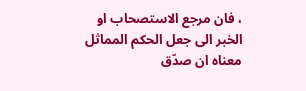، فان مرجع الاستصحاب او الخبر الى جعل الحكم المماثل معناه ان صدّق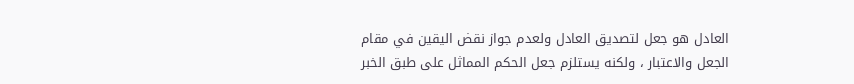العادل هو جعل لتصديق العادل ولعدم جواز نقض اليقين في مقام الجعل والاعتبار ، ولكنه يستلزم جعل الحكم المماثل على طبق الخبر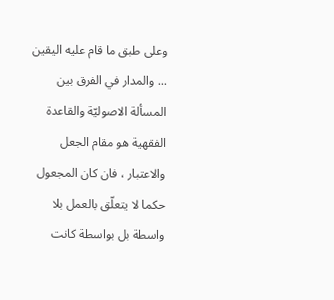وعلى طبق ما قام عليه اليقين ... والمدار في الفرق بين المسألة الاصوليّة والقاعدة الفقهية هو مقام الجعل والاعتبار ، فان كان المجعول حكما لا يتعلّق بالعمل بلا واسطة بل بواسطة كانت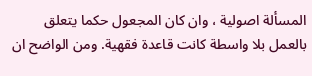المسألة اصولية ، وان كان المجعول حكما يتعلق بالعمل بلا واسطة كانت قاعدة فقهية. ومن الواضح ان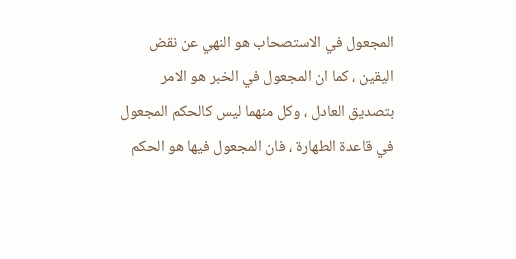المجعول في الاستصحاب هو النهي عن نقض اليقين ، كما ان المجعول في الخبر هو الامر بتصديق العادل ، وكل منهما ليس كالحكم المجعول في قاعدة الطهارة ، فان المجعول فيها هو الحكم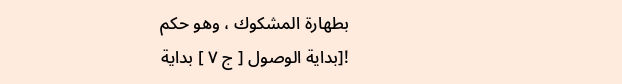بطهارة المشكوك ، وهو حكم
![بداية الوصول [ ج ٧ ] بداية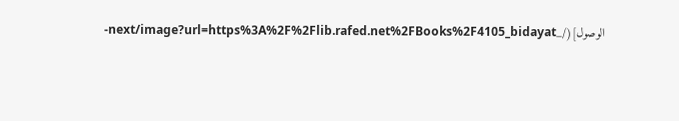الوصول](/_next/image?url=https%3A%2F%2Flib.rafed.net%2FBooks%2F4105_bidayat-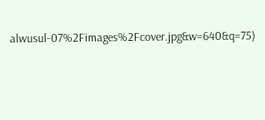alwusul-07%2Fimages%2Fcover.jpg&w=640&q=75)